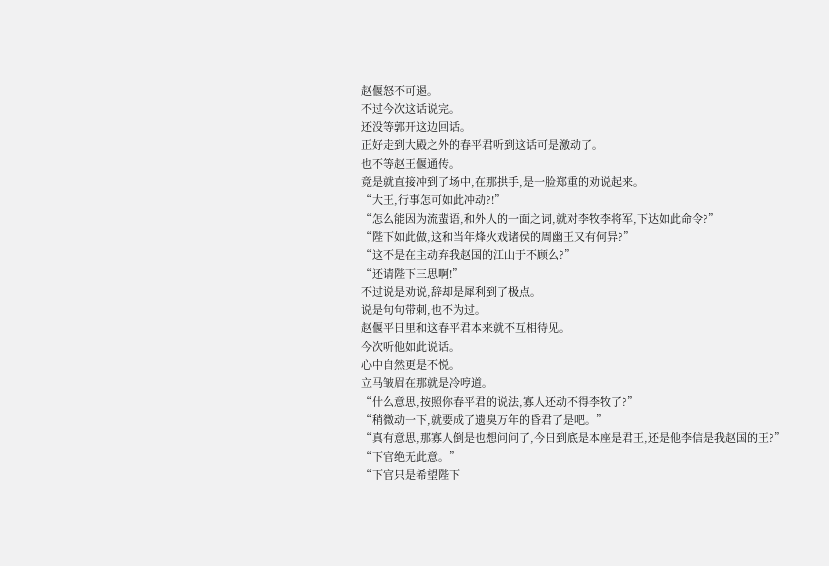赵偃怒不可遏。
不过今次这话说完。
还没等郭开这边回话。
正好走到大殿之外的春平君听到这话可是激动了。
也不等赵王偃通传。
竟是就直接冲到了场中,在那拱手,是一脸郑重的劝说起来。
“大王,行事怎可如此冲动?!”
“怎么能因为流蜚语,和外人的一面之词,就对李牧李将军,下达如此命令?”
“陛下如此做,这和当年烽火戏诸侯的周幽王又有何异?”
“这不是在主动弃我赵国的江山于不顾么?”
“还请陛下三思啊!”
不过说是劝说,辞却是犀利到了极点。
说是句句带刺,也不为过。
赵偃平日里和这春平君本来就不互相待见。
今次听他如此说话。
心中自然更是不悦。
立马皱眉在那就是冷哼道。
“什么意思,按照你春平君的说法,寡人还动不得李牧了?”
“稍微动一下,就要成了遗臭万年的昏君了是吧。”
“真有意思,那寡人倒是也想问问了,今日到底是本座是君王,还是他李信是我赵国的王?”
“下官绝无此意。”
“下官只是希望陛下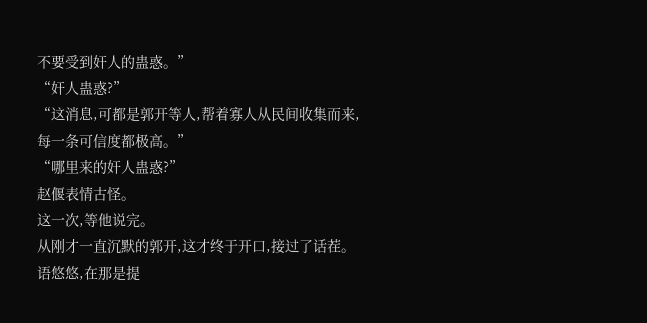不要受到奸人的蛊惑。”
“奸人蛊惑?”
“这消息,可都是郭开等人,帮着寡人从民间收集而来,每一条可信度都极高。”
“哪里来的奸人蛊惑?”
赵偃表情古怪。
这一次,等他说完。
从刚才一直沉默的郭开,这才终于开口,接过了话茬。
语悠悠,在那是提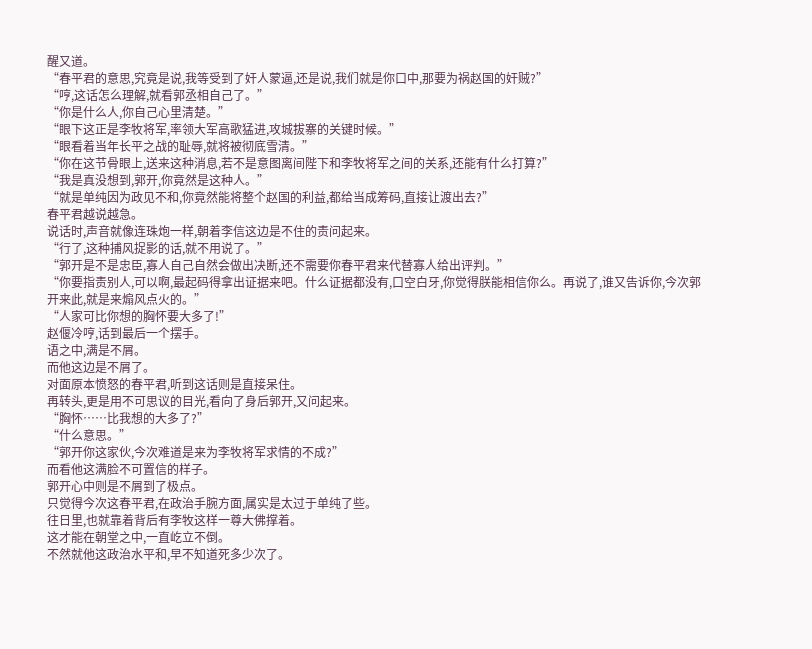醒又道。
“春平君的意思,究竟是说,我等受到了奸人蒙逼,还是说,我们就是你口中,那要为祸赵国的奸贼?”
“哼,这话怎么理解,就看郭丞相自己了。”
“你是什么人,你自己心里清楚。”
“眼下这正是李牧将军,率领大军高歌猛进,攻城拔寨的关键时候。”
“眼看着当年长平之战的耻辱,就将被彻底雪清。”
“你在这节骨眼上,送来这种消息,若不是意图离间陛下和李牧将军之间的关系,还能有什么打算?”
“我是真没想到,郭开,你竟然是这种人。”
“就是单纯因为政见不和,你竟然能将整个赵国的利益,都给当成筹码,直接让渡出去?”
春平君越说越急。
说话时,声音就像连珠炮一样,朝着李信这边是不住的责问起来。
“行了,这种捕风捉影的话,就不用说了。”
“郭开是不是忠臣,寡人自己自然会做出决断,还不需要你春平君来代替寡人给出评判。”
“你要指责别人,可以啊,最起码得拿出证据来吧。什么证据都没有,口空白牙,你觉得朕能相信你么。再说了,谁又告诉你,今次郭开来此,就是来煽风点火的。”
“人家可比你想的胸怀要大多了!”
赵偃冷哼,话到最后一个摆手。
语之中,满是不屑。
而他这边是不屑了。
对面原本愤怒的春平君,听到这话则是直接呆住。
再转头,更是用不可思议的目光,看向了身后郭开,又问起来。
“胸怀……比我想的大多了?”
“什么意思。”
“郭开你这家伙,今次难道是来为李牧将军求情的不成?”
而看他这满脸不可置信的样子。
郭开心中则是不屑到了极点。
只觉得今次这春平君,在政治手腕方面,属实是太过于单纯了些。
往日里,也就靠着背后有李牧这样一尊大佛撑着。
这才能在朝堂之中,一直屹立不倒。
不然就他这政治水平和,早不知道死多少次了。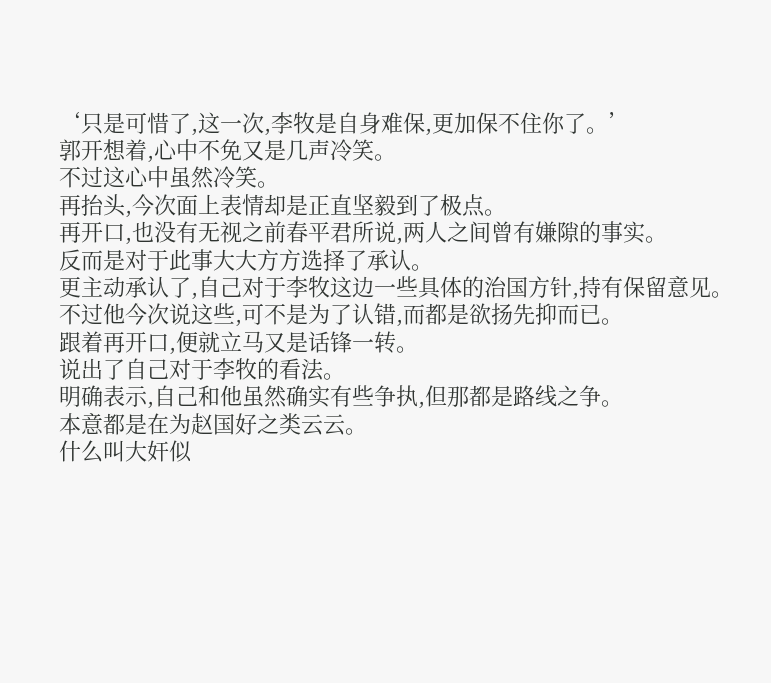‘只是可惜了,这一次,李牧是自身难保,更加保不住你了。’
郭开想着,心中不免又是几声冷笑。
不过这心中虽然冷笑。
再抬头,今次面上表情却是正直坚毅到了极点。
再开口,也没有无视之前春平君所说,两人之间曾有嫌隙的事实。
反而是对于此事大大方方选择了承认。
更主动承认了,自己对于李牧这边一些具体的治国方针,持有保留意见。
不过他今次说这些,可不是为了认错,而都是欲扬先抑而已。
跟着再开口,便就立马又是话锋一转。
说出了自己对于李牧的看法。
明确表示,自己和他虽然确实有些争执,但那都是路线之争。
本意都是在为赵国好之类云云。
什么叫大奸似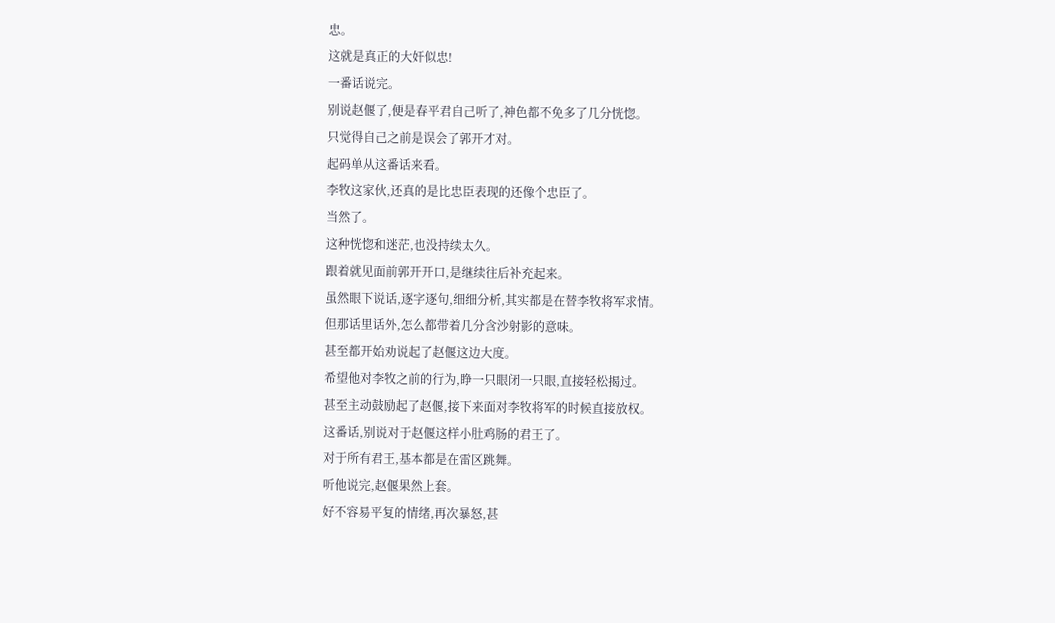忠。
这就是真正的大奸似忠!
一番话说完。
别说赵偃了,便是春平君自己听了,神色都不免多了几分恍惚。
只觉得自己之前是误会了郭开才对。
起码单从这番话来看。
李牧这家伙,还真的是比忠臣表现的还像个忠臣了。
当然了。
这种恍惚和迷茫,也没持续太久。
跟着就见面前郭开开口,是继续往后补充起来。
虽然眼下说话,逐字逐句,细细分析,其实都是在替李牧将军求情。
但那话里话外,怎么都带着几分含沙射影的意味。
甚至都开始劝说起了赵偃这边大度。
希望他对李牧之前的行为,睁一只眼闭一只眼,直接轻松揭过。
甚至主动鼓励起了赵偃,接下来面对李牧将军的时候直接放权。
这番话,别说对于赵偃这样小肚鸡肠的君王了。
对于所有君王,基本都是在雷区跳舞。
听他说完,赵偃果然上套。
好不容易平复的情绪,再次暴怒,甚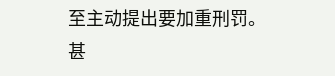至主动提出要加重刑罚。
甚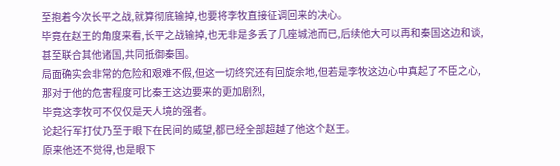至抱着今次长平之战,就算彻底输掉,也要将李牧直接征调回来的决心。
毕竟在赵王的角度来看,长平之战输掉,也无非是多丢了几座城池而已,后续他大可以再和秦国这边和谈,甚至联合其他诸国,共同抵御秦国。
局面确实会非常的危险和艰难不假,但这一切终究还有回旋余地,但若是李牧这边心中真起了不臣之心,那对于他的危害程度可比秦王这边要来的更加剧烈,
毕竟这李牧可不仅仅是天人境的强者。
论起行军打仗乃至于眼下在民间的威望,都已经全部超越了他这个赵王。
原来他还不觉得,也是眼下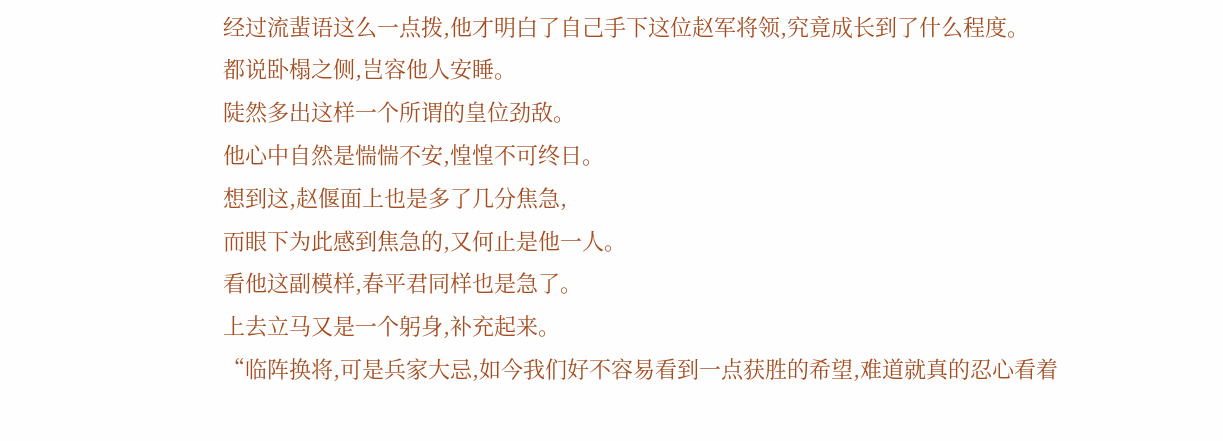经过流蜚语这么一点拨,他才明白了自己手下这位赵军将领,究竟成长到了什么程度。
都说卧榻之侧,岂容他人安睡。
陡然多出这样一个所谓的皇位劲敌。
他心中自然是惴惴不安,惶惶不可终日。
想到这,赵偃面上也是多了几分焦急,
而眼下为此感到焦急的,又何止是他一人。
看他这副模样,春平君同样也是急了。
上去立马又是一个躬身,补充起来。
“临阵换将,可是兵家大忌,如今我们好不容易看到一点获胜的希望,难道就真的忍心看着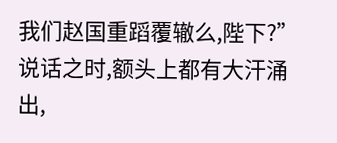我们赵国重蹈覆辙么,陛下?”
说话之时,额头上都有大汗涌出,